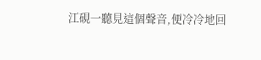江硯一聽見這個聲音,便冷冷地回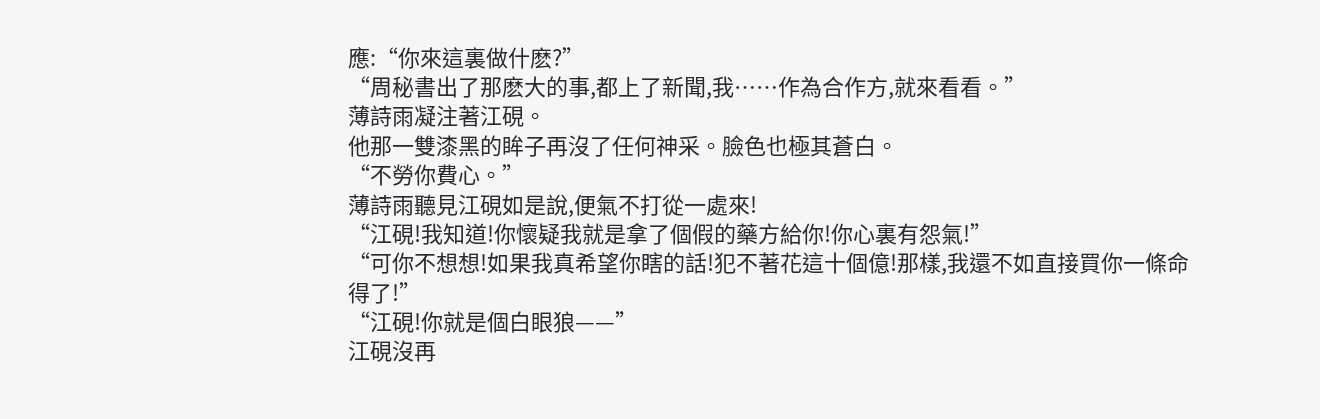應:“你來這裏做什麽?”
“周秘書出了那麽大的事,都上了新聞,我……作為合作方,就來看看。”
薄詩雨凝注著江硯。
他那一雙漆黑的眸子再沒了任何神采。臉色也極其蒼白。
“不勞你費心。”
薄詩雨聽見江硯如是說,便氣不打從一處來!
“江硯!我知道!你懷疑我就是拿了個假的藥方給你!你心裏有怨氣!”
“可你不想想!如果我真希望你瞎的話!犯不著花這十個億!那樣,我還不如直接買你一條命得了!”
“江硯!你就是個白眼狼——”
江硯沒再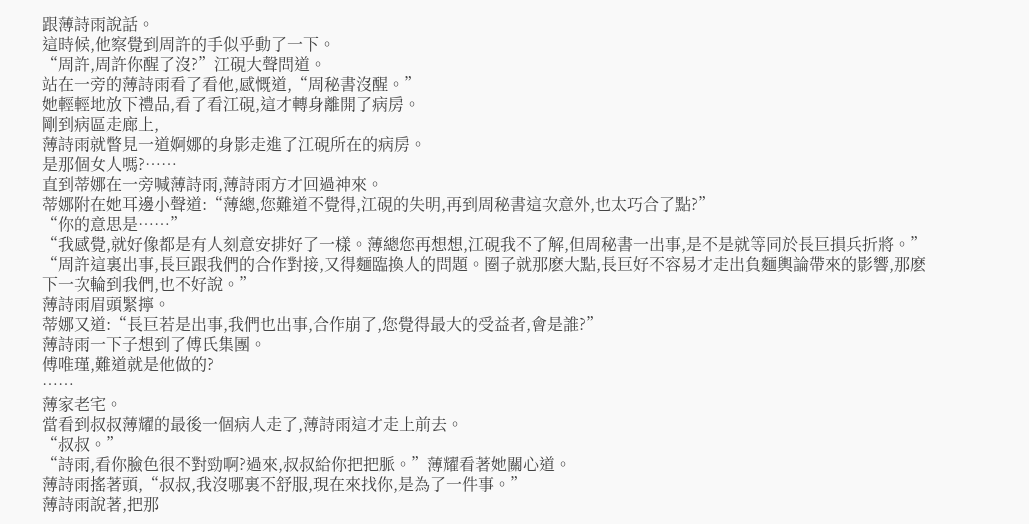跟薄詩雨說話。
這時候,他察覺到周許的手似乎動了一下。
“周許,周許你醒了沒?”江硯大聲問道。
站在一旁的薄詩雨看了看他,感慨道,“周秘書沒醒。”
她輕輕地放下禮品,看了看江硯,這才轉身離開了病房。
剛到病區走廊上,
薄詩雨就瞥見一道婀娜的身影走進了江硯所在的病房。
是那個女人嗎?……
直到蒂娜在一旁喊薄詩雨,薄詩雨方才回過神來。
蒂娜附在她耳邊小聲道:“薄總,您難道不覺得,江硯的失明,再到周秘書這次意外,也太巧合了點?”
“你的意思是……”
“我感覺,就好像都是有人刻意安排好了一樣。薄總您再想想,江硯我不了解,但周秘書一出事,是不是就等同於長巨損兵折將。”
“周許這裏出事,長巨跟我們的合作對接,又得麵臨換人的問題。圈子就那麽大點,長巨好不容易才走出負麵輿論帶來的影響,那麽下一次輪到我們,也不好說。”
薄詩雨眉頭緊擰。
蒂娜又道:“長巨若是出事,我們也出事,合作崩了,您覺得最大的受益者,會是誰?”
薄詩雨一下子想到了傅氏集團。
傅唯瑾,難道就是他做的?
……
薄家老宅。
當看到叔叔薄耀的最後一個病人走了,薄詩雨這才走上前去。
“叔叔。”
“詩雨,看你臉色很不對勁啊?過來,叔叔給你把把脈。”薄耀看著她關心道。
薄詩雨搖著頭,“叔叔,我沒哪裏不舒服,現在來找你,是為了一件事。”
薄詩雨說著,把那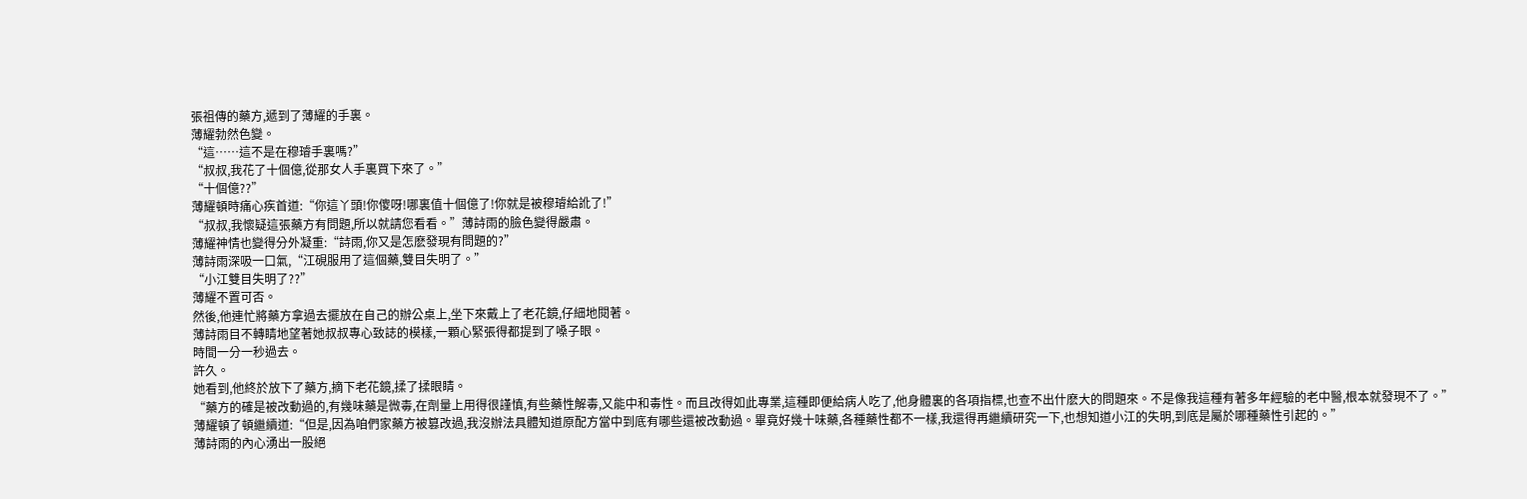張祖傳的藥方,遞到了薄耀的手裏。
薄耀勃然色變。
“這……這不是在穆璿手裏嗎?”
“叔叔,我花了十個億,從那女人手裏買下來了。”
“十個億??”
薄耀頓時痛心疾首道:“你這丫頭!你傻呀!哪裏值十個億了!你就是被穆璿給訛了!”
“叔叔,我懷疑這張藥方有問題,所以就請您看看。”薄詩雨的臉色變得嚴肅。
薄耀神情也變得分外凝重:“詩雨,你又是怎麽發現有問題的?”
薄詩雨深吸一口氣,“江硯服用了這個藥,雙目失明了。”
“小江雙目失明了??”
薄耀不置可否。
然後,他連忙將藥方拿過去擺放在自己的辦公桌上,坐下來戴上了老花鏡,仔細地閱著。
薄詩雨目不轉睛地望著她叔叔專心致誌的模樣,一顆心緊張得都提到了嗓子眼。
時間一分一秒過去。
許久。
她看到,他終於放下了藥方,摘下老花鏡,揉了揉眼睛。
“藥方的確是被改動過的,有幾味藥是微毒,在劑量上用得很謹慎,有些藥性解毒,又能中和毒性。而且改得如此專業,這種即便給病人吃了,他身體裏的各項指標,也查不出什麽大的問題來。不是像我這種有著多年經驗的老中醫,根本就發現不了。”
薄耀頓了頓繼續道:“但是,因為咱們家藥方被篡改過,我沒辦法具體知道原配方當中到底有哪些還被改動過。畢竟好幾十味藥,各種藥性都不一樣,我還得再繼續研究一下,也想知道小江的失明,到底是屬於哪種藥性引起的。”
薄詩雨的內心湧出一股絕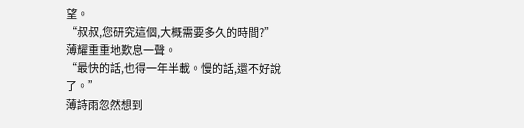望。
“叔叔,您研究這個,大概需要多久的時間?”
薄耀重重地歎息一聲。
“最快的話,也得一年半載。慢的話,還不好說了。”
薄詩雨忽然想到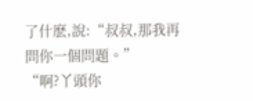了什麽,說:“叔叔,那我再問你一個問題。”
“啊?丫頭你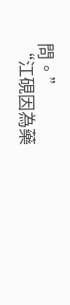問。”
“江硯因為藥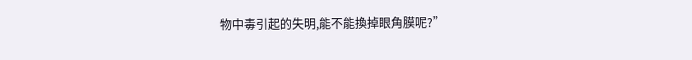物中毒引起的失明,能不能換掉眼角膜呢?”